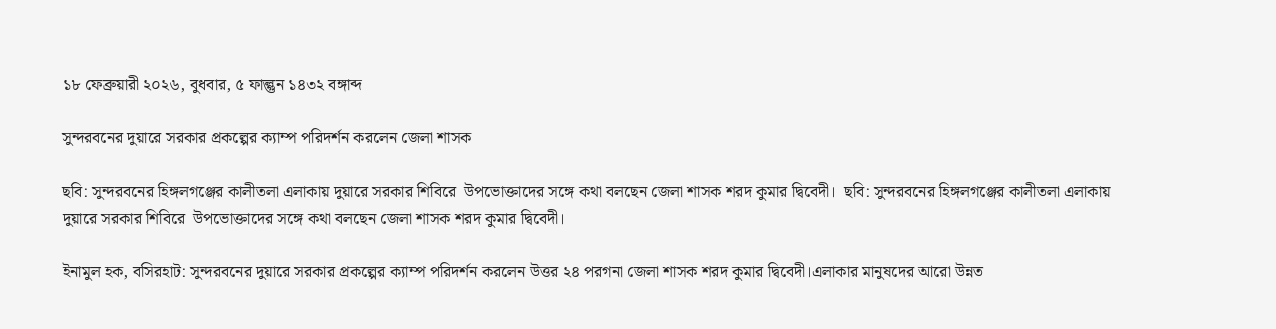১৮ ফেব্রুয়ারী ২০২৬, বুধবার, ৫ ফাল্গুন ১৪৩২ বঙ্গাব্দ

সুন্দরবনের দুয়ারে সরকার প্রকল্পের ক্যাম্প পরিদর্শন করলেন জেলা শাসক

ছবি: সুন্দরবনের হিঙ্গলগঞ্জের কালীতলা এলাকায় দুয়ারে সরকার শিবিরে  উপভোক্তাদের সঙ্গে কথা বলছেন জেলা শাসক শরদ কুমার দ্বিবেদী।  ছবি: সুন্দরবনের হিঙ্গলগঞ্জের কালীতলা এলাকায় দুয়ারে সরকার শিবিরে  উপভোক্তাদের সঙ্গে কথা বলছেন জেলা শাসক শরদ কুমার দ্বিবেদী।

ইনামুল হক, বসিরহাট: সুন্দরবনের দুয়ারে সরকার প্রকল্পের ক্যাম্প পরিদর্শন করলেন উত্তর ২৪ পরগনা জেলা শাসক শরদ কুমার দ্বিবেদী।এলাকার মানুষদের আরো উন্নত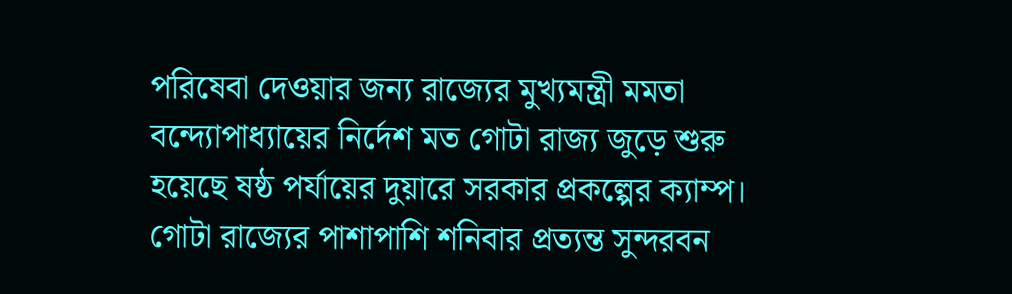পরিষেবা দেওয়ার জন্য রাজ্যের মুখ্যমন্ত্রী মমতা বন্দ্যোপাধ্যায়ের নির্দেশ মত গোটা রাজ্য জুড়ে শুরু হয়েছে ষষ্ঠ পর্যায়ের দুয়ারে সরকার প্রকল্পের ক্যাম্প। গোটা রাজ্যের পাশাপাশি শনিবার প্রত্যন্ত সুন্দরবন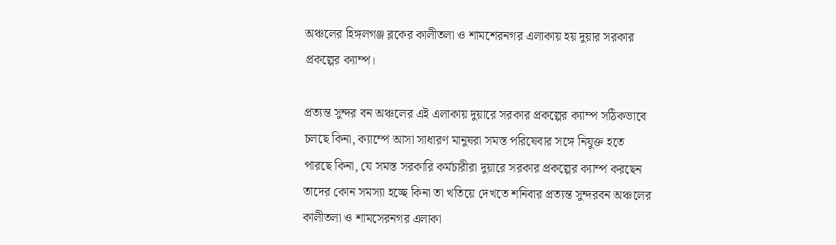অঞ্চলের হিঙ্গলগঞ্জ ব্লকের কালীতলা ও শামশেরনগর এলাকায় হয় দুয়ার সরকার প্রকল্পের ক্যাম্প।

প্রত্যন্ত সুন্দর বন অঞ্চলের এই এলাকায় দুয়ারে সরকার প্রকল্পের ক্যাম্প সঠিকভাবে চলছে কিনা, ক্যাম্পে আসা সাধারণ মানুষরা সমস্ত পরিষেবার সঙ্গে নিযুক্ত হতে পারছে কিনা, যে সমস্ত সরকারি কর্মচারীরা দুয়ারে সরকার প্রকল্পের ক্যাম্প করছেন তাদের কোন সমস্যা হচ্ছে কিনা তা খতিয়ে দেখতে শনিবার প্রত্যন্ত সুন্দরবন অঞ্চলের কালীতলা ও শামসেরনগর এলাকা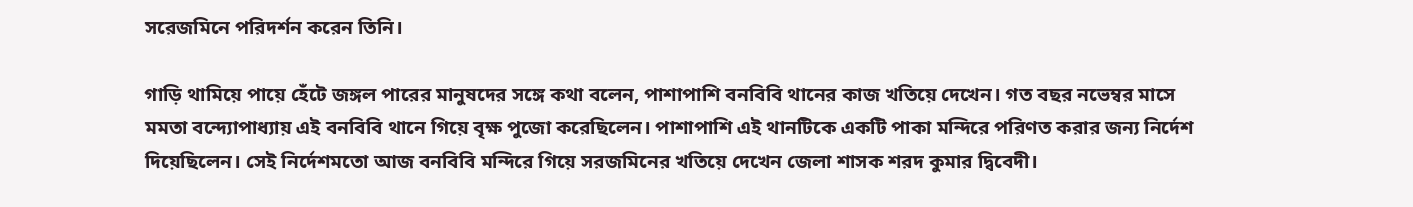সরেজমিনে পরিদর্শন করেন তিনি।

গাড়ি থামিয়ে পায়ে হেঁটে জঙ্গল পারের মানুষদের সঙ্গে কথা বলেন, পাশাপাশি বনবিবি থানের কাজ খতিয়ে দেখেন। গত বছর নভেম্বর মাসে মমতা বন্দ্যোপাধ্যায় এই বনবিবি থানে গিয়ে বৃক্ষ পুজো করেছিলেন। পাশাপাশি এই থানটিকে একটি পাকা মন্দিরে পরিণত করার জন্য নির্দেশ দিয়েছিলেন। সেই নির্দেশমতো আজ বনবিবি মন্দিরে গিয়ে সরজমিনের খতিয়ে দেখেন জেলা শাসক শরদ কুমার দ্বিবেদী।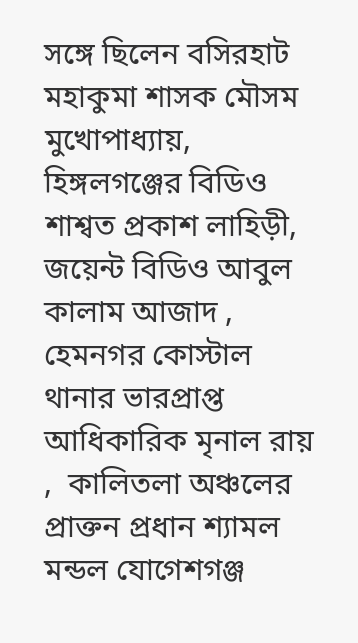সঙ্গে ছিলেন বসিরহাট মহাকুমা শাসক মৌসম মুখোপাধ্যায়, হিঙ্গলগঞ্জের বিডিও শাশ্বত প্রকাশ লাহিড়ী, জয়েন্ট বিডিও আবুল কালাম আজাদ , হেমনগর কোস্টাল থানার ভারপ্রাপ্ত আধিকারিক মৃনাল রায় ,  কালিতলা অঞ্চলের  প্রাক্তন প্রধান শ্যামল  মন্ডল যোগেশগঞ্জ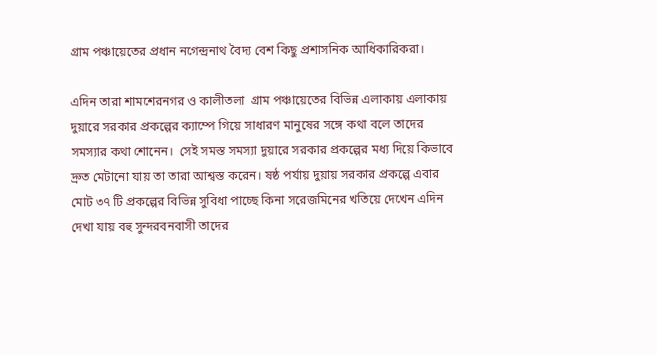গ্রাম পঞ্চায়েতের প্রধান নগেন্দ্রনাথ বৈদ্য বেশ কিছু প্রশাসনিক আধিকারিকরা।

এদিন তারা শামশেরনগর ও কালীতলা  গ্রাম পঞ্চায়েতের বিভিন্ন এলাকায় এলাকায় দুয়ারে সরকার প্রকল্পের ক্যাম্পে গিয়ে সাধারণ মানুষের সঙ্গে কথা বলে তাদের সমস্যার কথা শোনেন।  সেই সমস্ত সমস্যা দুয়ারে সরকার প্রকল্পের মধ্য দিয়ে কিভাবে দ্রুত মেটানো যায় তা তারা আশ্বস্ত করেন। ষষ্ঠ পর্যায় দুয়ায় সরকার প্রকল্পে এবার মোট ৩৭ টি প্রকল্পের বিভিন্ন সুবিধা পাচ্ছে কিনা সরেজমিনের খতিয়ে দেখেন এদিন দেখা যায় বহু সুন্দরবনবাসী তাদের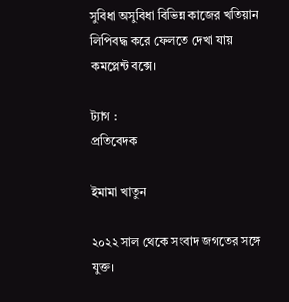সুবিধা অসুবিধা বিভিন্ন কাজের খতিয়ান লিপিবদ্ধ করে ফেলতে দেখা যায় কমপ্লেন্ট বক্সে।

ট্যাগ :
প্রতিবেদক

ইমামা খাতুন

২০২২ সাল থেকে সংবাদ জগতের সঙ্গে যুক্ত।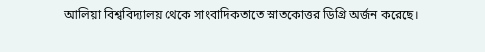আলিয়া বিশ্ববিদ্যালয় থেকে সাংবাদিকতাতে স্নাতকোত্তর ডিগ্রি অর্জন করেছে।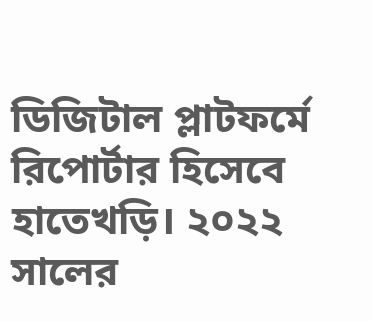ডিজিটাল প্লাটফর্মে রিপোর্টার হিসেবে হাতেখড়ি। ২০২২ সালের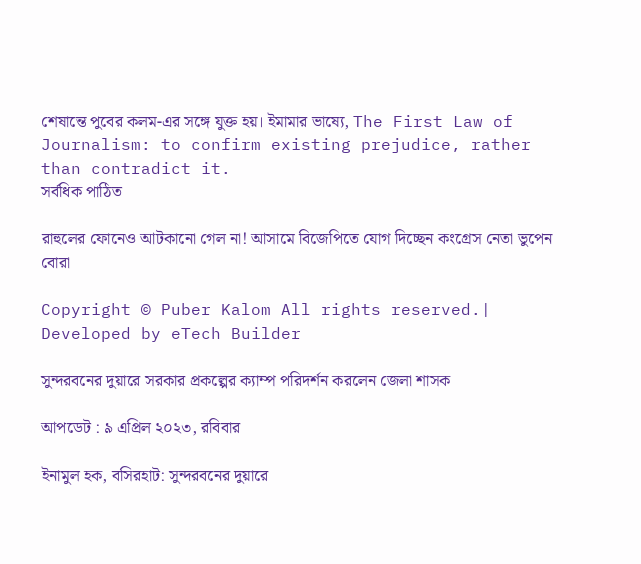শেষান্তে পুবের কলম-এর সঙ্গে যুক্ত হয়। ইমামার ভাষ্যে, The First Law of Journalism: to confirm existing prejudice, rather than contradict it.
সর্বধিক পাঠিত

রাহুলের ফোনেও আটকানো গেল না! আসামে বিজেপিতে যোগ দিচ্ছেন কংগ্রেস নেতা ভুপেন বোরা

Copyright © Puber Kalom All rights reserved.| Developed by eTech Builder

সুন্দরবনের দুয়ারে সরকার প্রকল্পের ক্যাম্প পরিদর্শন করলেন জেলা শাসক

আপডেট : ৯ এপ্রিল ২০২৩, রবিবার

ইনামুল হক, বসিরহাট: সুন্দরবনের দুয়ারে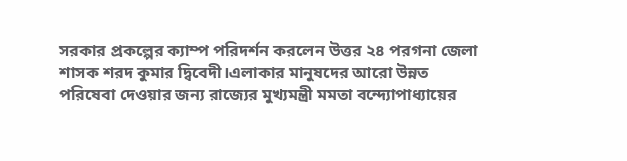সরকার প্রকল্পের ক্যাম্প পরিদর্শন করলেন উত্তর ২৪ পরগনা জেলা শাসক শরদ কুমার দ্বিবেদী।এলাকার মানুষদের আরো উন্নত পরিষেবা দেওয়ার জন্য রাজ্যের মুখ্যমন্ত্রী মমতা বন্দ্যোপাধ্যায়ের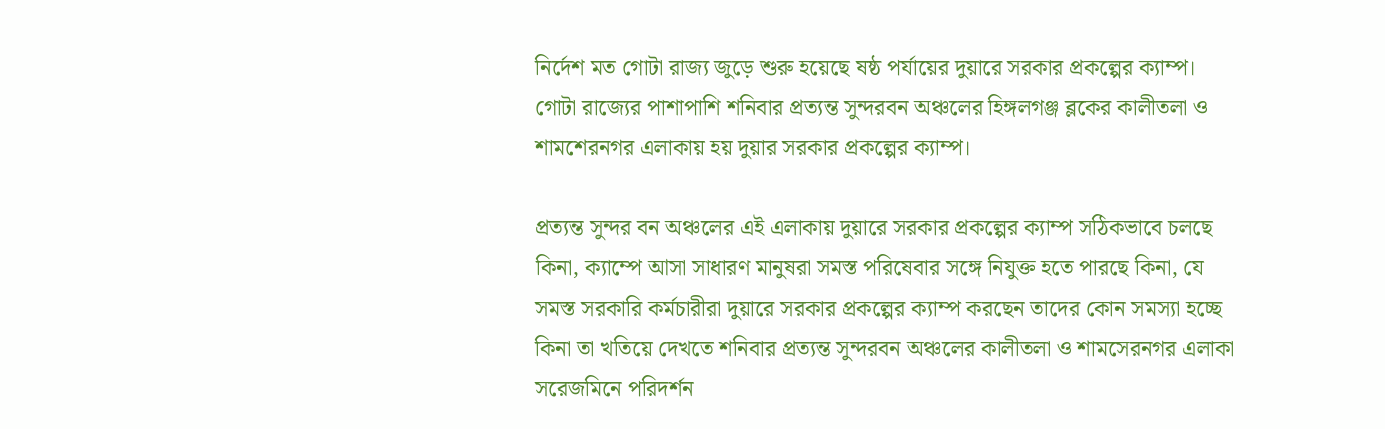নির্দেশ মত গোটা রাজ্য জুড়ে শুরু হয়েছে ষষ্ঠ পর্যায়ের দুয়ারে সরকার প্রকল্পের ক্যাম্প। গোটা রাজ্যের পাশাপাশি শনিবার প্রত্যন্ত সুন্দরবন অঞ্চলের হিঙ্গলগঞ্জ ব্লকের কালীতলা ও শামশেরনগর এলাকায় হয় দুয়ার সরকার প্রকল্পের ক্যাম্প।

প্রত্যন্ত সুন্দর বন অঞ্চলের এই এলাকায় দুয়ারে সরকার প্রকল্পের ক্যাম্প সঠিকভাবে চলছে কিনা, ক্যাম্পে আসা সাধারণ মানুষরা সমস্ত পরিষেবার সঙ্গে নিযুক্ত হতে পারছে কিনা, যে সমস্ত সরকারি কর্মচারীরা দুয়ারে সরকার প্রকল্পের ক্যাম্প করছেন তাদের কোন সমস্যা হচ্ছে কিনা তা খতিয়ে দেখতে শনিবার প্রত্যন্ত সুন্দরবন অঞ্চলের কালীতলা ও শামসেরনগর এলাকা সরেজমিনে পরিদর্শন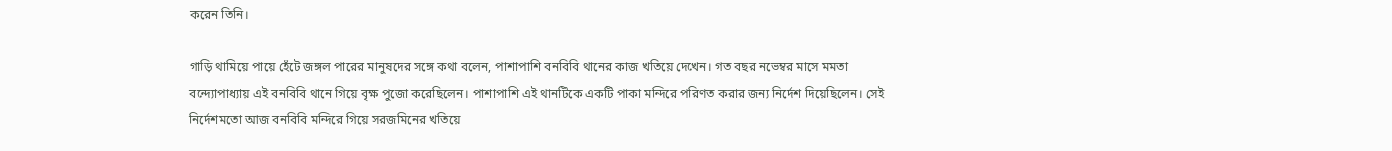করেন তিনি।

গাড়ি থামিয়ে পায়ে হেঁটে জঙ্গল পারের মানুষদের সঙ্গে কথা বলেন, পাশাপাশি বনবিবি থানের কাজ খতিয়ে দেখেন। গত বছর নভেম্বর মাসে মমতা বন্দ্যোপাধ্যায় এই বনবিবি থানে গিয়ে বৃক্ষ পুজো করেছিলেন। পাশাপাশি এই থানটিকে একটি পাকা মন্দিরে পরিণত করার জন্য নির্দেশ দিয়েছিলেন। সেই নির্দেশমতো আজ বনবিবি মন্দিরে গিয়ে সরজমিনের খতিয়ে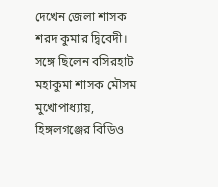দেখেন জেলা শাসক শরদ কুমার দ্বিবেদী। সঙ্গে ছিলেন বসিরহাট মহাকুমা শাসক মৌসম মুখোপাধ্যায়, হিঙ্গলগঞ্জের বিডিও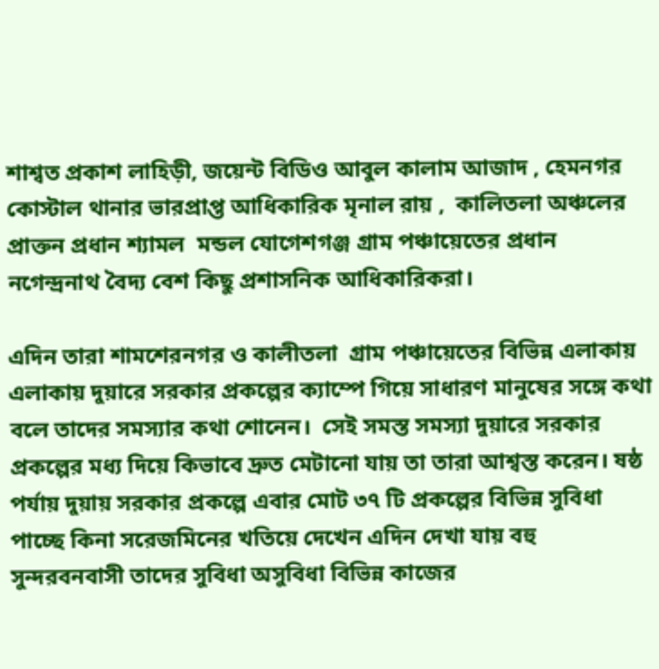শাশ্বত প্রকাশ লাহিড়ী, জয়েন্ট বিডিও আবুল কালাম আজাদ , হেমনগর কোস্টাল থানার ভারপ্রাপ্ত আধিকারিক মৃনাল রায় ,  কালিতলা অঞ্চলের  প্রাক্তন প্রধান শ্যামল  মন্ডল যোগেশগঞ্জ গ্রাম পঞ্চায়েতের প্রধান নগেন্দ্রনাথ বৈদ্য বেশ কিছু প্রশাসনিক আধিকারিকরা।

এদিন তারা শামশেরনগর ও কালীতলা  গ্রাম পঞ্চায়েতের বিভিন্ন এলাকায় এলাকায় দুয়ারে সরকার প্রকল্পের ক্যাম্পে গিয়ে সাধারণ মানুষের সঙ্গে কথা বলে তাদের সমস্যার কথা শোনেন।  সেই সমস্ত সমস্যা দুয়ারে সরকার প্রকল্পের মধ্য দিয়ে কিভাবে দ্রুত মেটানো যায় তা তারা আশ্বস্ত করেন। ষষ্ঠ পর্যায় দুয়ায় সরকার প্রকল্পে এবার মোট ৩৭ টি প্রকল্পের বিভিন্ন সুবিধা পাচ্ছে কিনা সরেজমিনের খতিয়ে দেখেন এদিন দেখা যায় বহু সুন্দরবনবাসী তাদের সুবিধা অসুবিধা বিভিন্ন কাজের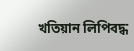খতিয়ান লিপিবদ্ধ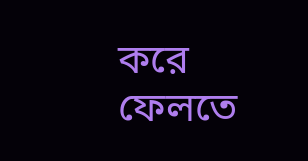করে ফেলতে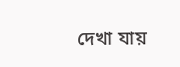দেখা যায়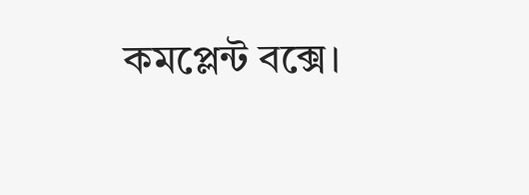কমপ্লেন্ট বক্সে।